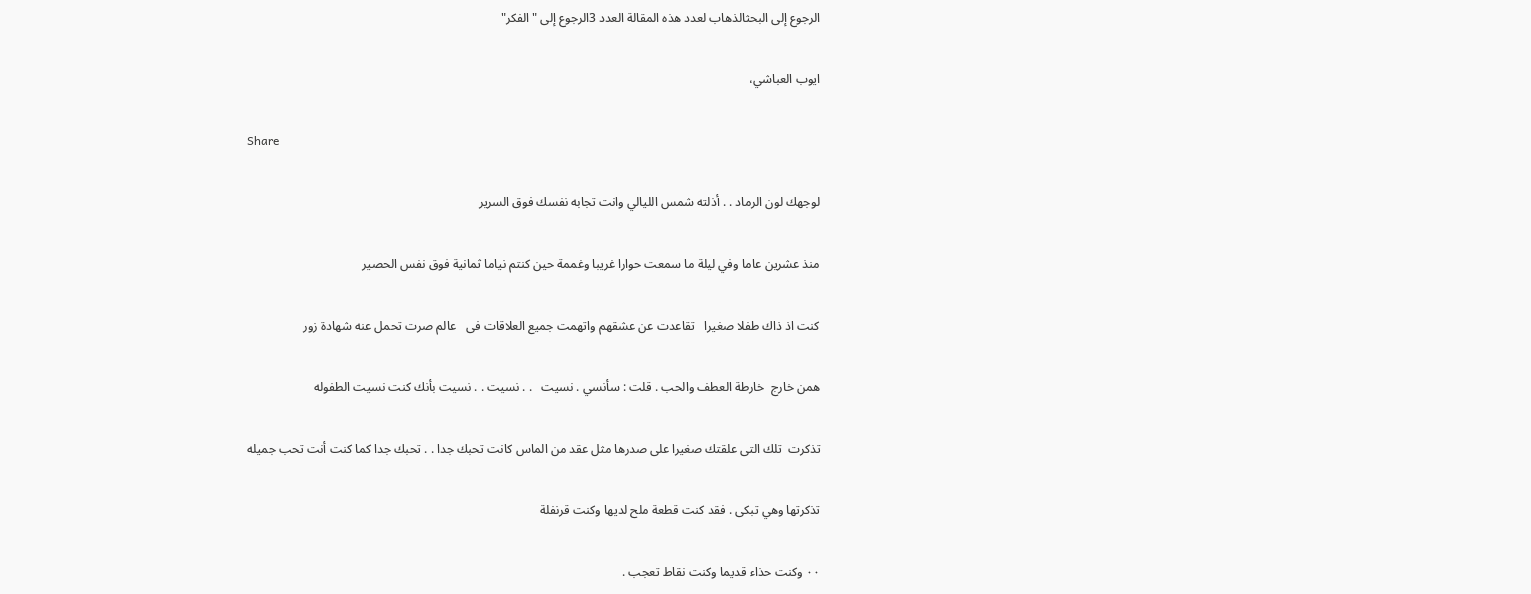الرجوع إلى البحثالذهاب لعدد هذه المقالة العدد 3الرجوع إلى "الفكر"

ايوب العباشي،

Share

لوجهك لون الرماد . . أذلته شمس الليالي وانت تجابه نفسك فوق السرير

منذ عشرين عاما وفي ليلة ما سمعت حوارا غريبا وغممة حين كنتم نياما ثمانية فوق نفس الحصير

كنت اذ ذاك طفلا صغيرا   تقاعدت عن عشقهم واتهمت جميع العلاقات فى   عالم صرت تحمل عنه شهادة زور

همن خارج  خارطة العطف والحب . قلت : سأنسي . نسيت   . . نسيت . . نسيت بأنك كنت نسيت الطفوله

تذكرت  تلك التى علقتك صغيرا على صدرها مثل عقد من الماس كانت تحبك جدا . . تحبك جدا كما كنت أنت تحب جميله

تذكرتها وهي تبكى . فقد كنت قطعة ملح لديها وكنت قرنفلة

٠٠ وكنت حذاء قديما وكنت نقاط تعجب .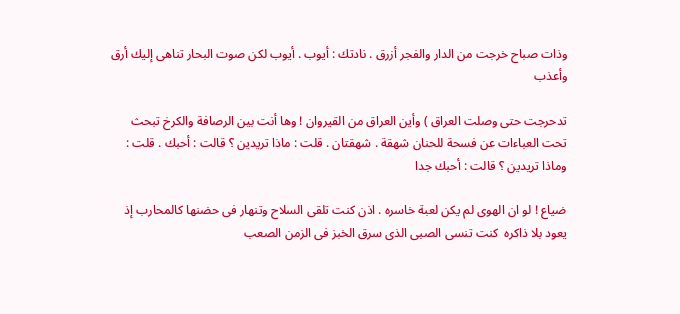وذات صباح خرجت من الدار والفجر أزرق . نادتك : أيوب . أيوب لكن صوت البحار تناهى إليك أرق وأعذب

تدحرجت حتى وصلت العراق ) وأين العراق من القيروان ! وها أنت بين الرصافة والكرخ تبحث تحت العباءات عن فسحة للحنان شهقة . شهقتان . قلت : ماذا تريدين ؟ قالت : أحبك . قلت : وماذا تريدين ؟ قالت : أحبك جدا

ضياع ! لو ان الهوى لم يكن لعبة خاسره . اذن كنت تلقى السلاح وتنهار فى حضنها كالمحارب إذ يعود بلا ذاكره  كنت تنسى الصبى الذى سرق الخبز فى الزمن الصعب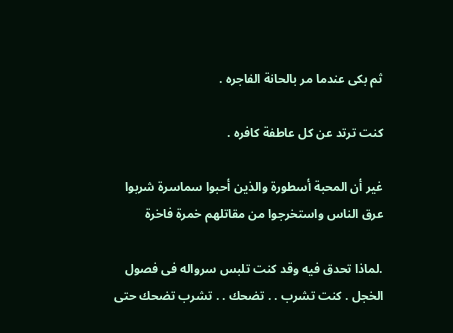ثم بكى عندما مر بالحانة الفاجره .

كنت ترتد عن كل عاطفة كافره .

غير أن المحبة أسطورة والذين أحبوا سماسرة شربوا عرق الناس واستخرجوا من مقاتلهم خمرة فاخرة

.لماذا تحدق فيه وقد كنت تلبس سرواله فى فصول الخجل . كنت تشرب . . تضحك . . تشرب تضحك حتى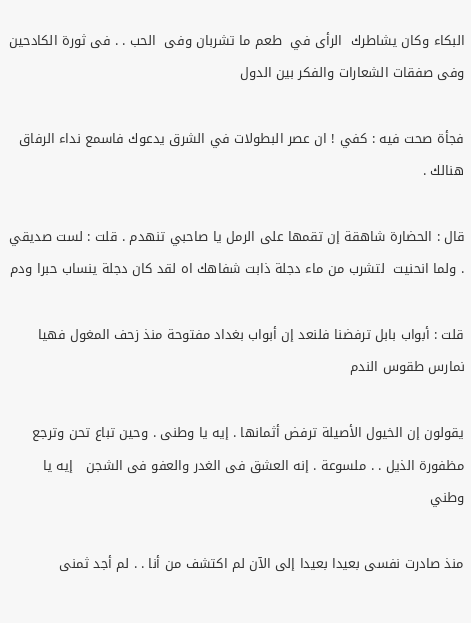البكاء وكان يشاطرك  الرأى في  طعم ما تشربان وفى  الحب . . فى ثورة الكادحين وفى صفقات الشعارات والفكر بين الدول

فجأة صحت فيه : كفي ! ان عصر البطولات في الشرق يدعوك فاسمع نداء الرفاق هنالك .

قال : الحضارة شاهقة إن تقمها على الرمل يا صاحبي تنهدم . قلت : لست صديقي . ولما انحنيت  لتشرب من ماء دجلة ذابت شفاهك اه لقد كان دجلة ينساب حبرا ودم

قلت : أبواب بابل ترفضنا فلنعد إن أبواب بغداد مفتوحة منذ زحف المغول فهيا نمارس طقوس الندم

يقولون إن الخيول الأصيلة ترفض أثمانها . إيه يا وطنى . وحين تباع تحن وترجع مظفورة الذيل . . ملسوعة . إنه العشق فى الغدر والعفو فى الشجن   إيه يا وطني

منذ صادرت نفسى بعيدا بعيدا إلى الآن لم اكتشف من أنا . . لم أجد ثمنى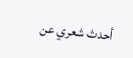أحدث شعري عن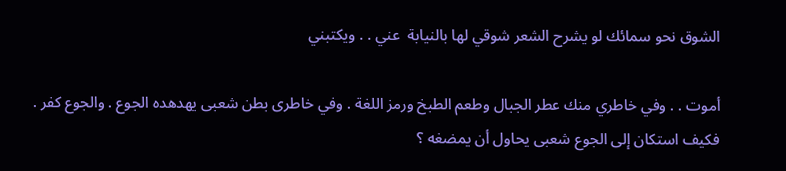الشوق نحو سمائك لو يشرح الشعر شوقي لها بالنيابة  عني . . ويكتبني

أموت . . وفي خاطري منك عطر الجبال وطعم الطبخ ورمز اللغة . وفي خاطرى بطن شعبى يهدهده الجوع . والجوع كفر . فكيف استكان إلى الجوع شعبى يحاول أن يمضغه ؟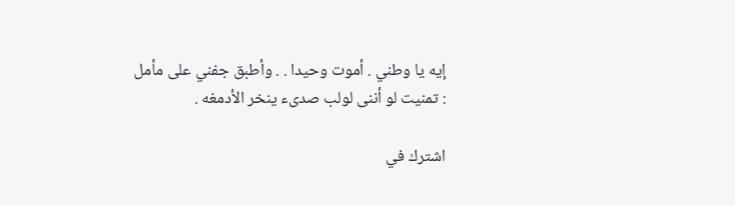إيه يا وطني . أموت وحيدا . . وأطبق جفني على مأمل : تمنيت لو أننى لولب صدىء ينخر الأدمغه .

اشترك في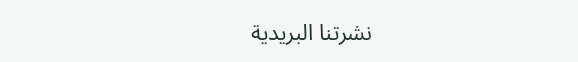نشرتنا البريدية